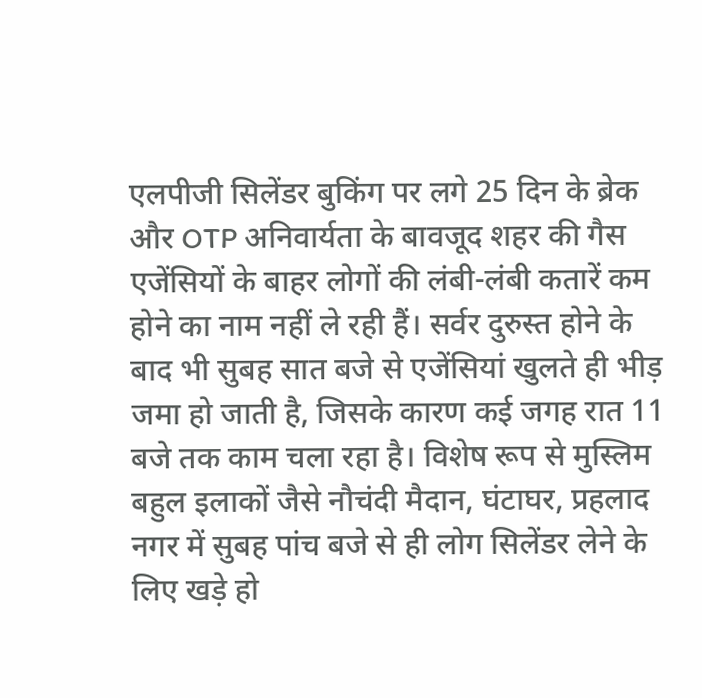एलपीजी सिलेंडर बुकिंग पर लगे 25 दिन के ब्रेक और OTP अनिवार्यता के बावजूद शहर की गैस एजेंसियों के बाहर लोगों की लंबी-लंबी कतारें कम होने का नाम नहीं ले रही हैं। सर्वर दुरुस्त होने के बाद भी सुबह सात बजे से एजेंसियां खुलते ही भीड़ जमा हो जाती है, जिसके कारण कई जगह रात 11 बजे तक काम चला रहा है। विशेष रूप से मुस्लिम बहुल इलाकों जैसे नौचंदी मैदान, घंटाघर, प्रहलाद नगर में सुबह पांच बजे से ही लोग सिलेंडर लेने के लिए खड़े हो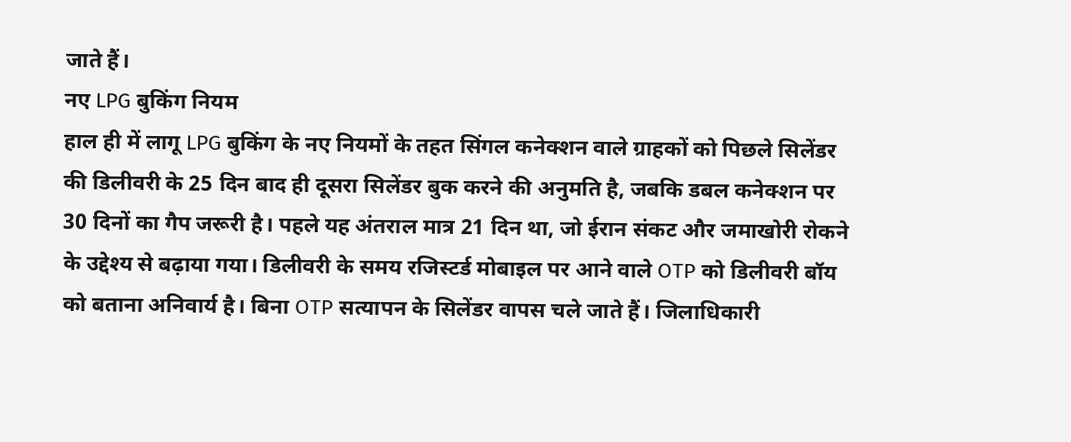जाते हैं।
नए LPG बुकिंग नियम
हाल ही में लागू LPG बुकिंग के नए नियमों के तहत सिंगल कनेक्शन वाले ग्राहकों को पिछले सिलेंडर की डिलीवरी के 25 दिन बाद ही दूसरा सिलेंडर बुक करने की अनुमति है, जबकि डबल कनेक्शन पर 30 दिनों का गैप जरूरी है। पहले यह अंतराल मात्र 21 दिन था, जो ईरान संकट और जमाखोरी रोकने के उद्देश्य से बढ़ाया गया। डिलीवरी के समय रजिस्टर्ड मोबाइल पर आने वाले OTP को डिलीवरी बॉय को बताना अनिवार्य है। बिना OTP सत्यापन के सिलेंडर वापस चले जाते हैं। जिलाधिकारी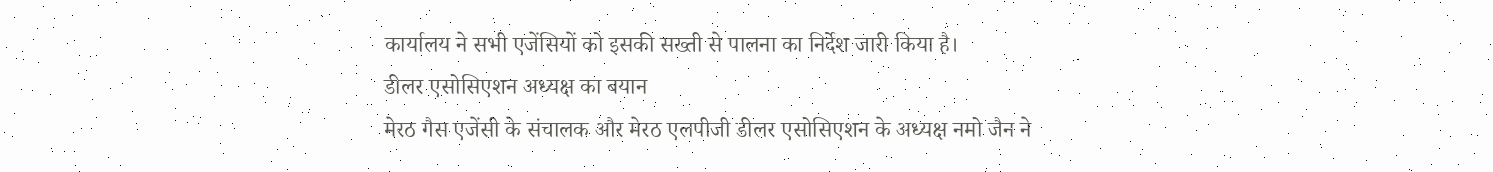कार्यालय ने सभी एजेंसियों को इसकी सख्ती से पालना का निर्देश जारी किया है।
डीलर एसोसिएशन अध्यक्ष का बयान
मेरठ गैस एजेंसी के संचालक और मेरठ एलपीजी डीलर एसोसिएशन के अध्यक्ष नमो जैन ने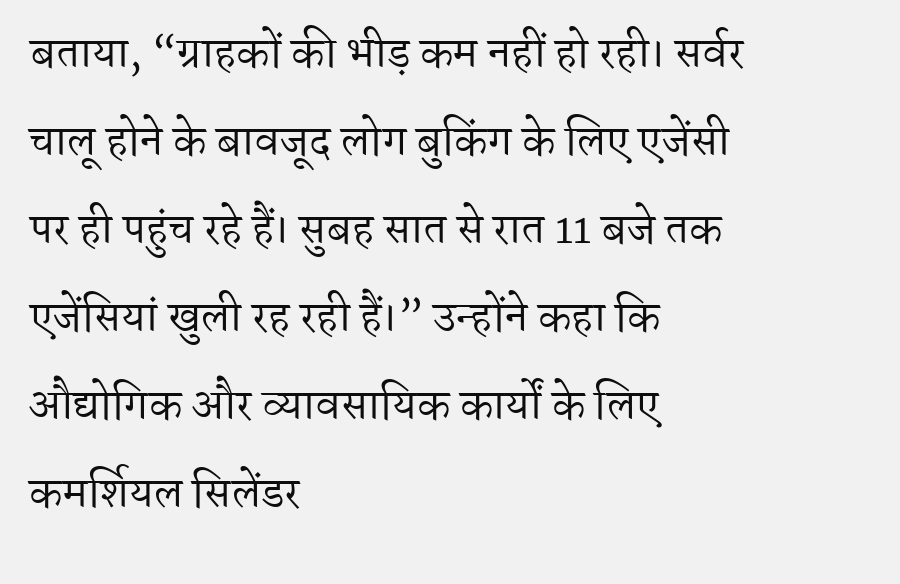बताया, “ग्राहकों की भीड़ कम नहीं हो रही। सर्वर चालू होने के बावजूद लोग बुकिंग के लिए एजेंसी पर ही पहुंच रहे हैं। सुबह सात से रात 11 बजे तक एजेंसियां खुली रह रही हैं।” उन्होंने कहा कि औद्योगिक और व्यावसायिक कार्यों के लिए कमर्शियल सिलेंडर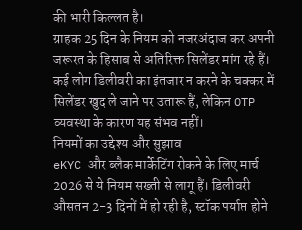की भारी किल्लत है।
ग्राहक 25 दिन के नियम को नजरअंदाज कर अपनी जरूरत के हिसाब से अतिरिक्त सिलेंडर मांग रहे हैं। कई लोग डिलीवरी का इंतजार न करने के चक्कर में सिलेंडर खुद ले जाने पर उतारू हैं, लेकिन OTP व्यवस्था के कारण यह संभव नहीं।
नियमों का उद्देश्य और सुझाव
eKYC और ब्लैक मार्केटिंग रोकने के लिए मार्च 2026 से ये नियम सख्ती से लागू हैं। डिलीवरी औसतन 2-3 दिनों में हो रही है, स्टॉक पर्याप्त होने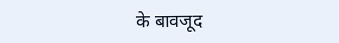के बावजूद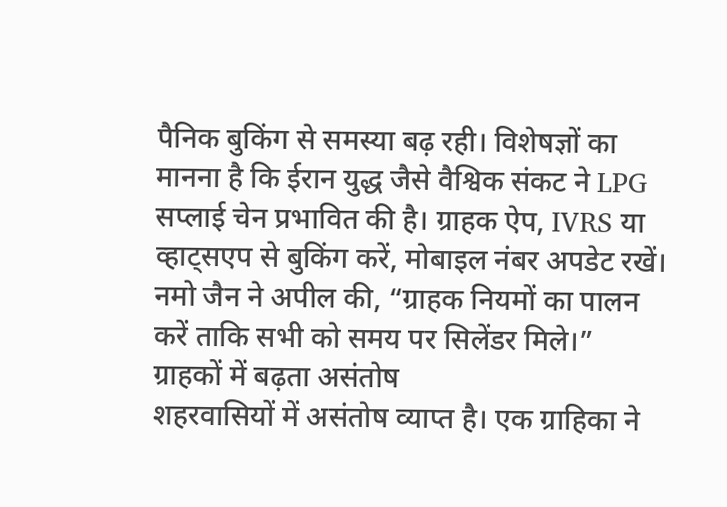पैनिक बुकिंग से समस्या बढ़ रही। विशेषज्ञों का मानना है कि ईरान युद्ध जैसे वैश्विक संकट ने LPG सप्लाई चेन प्रभावित की है। ग्राहक ऐप, IVRS या व्हाट्सएप से बुकिंग करें, मोबाइल नंबर अपडेट रखें। नमो जैन ने अपील की, “ग्राहक नियमों का पालन करें ताकि सभी को समय पर सिलेंडर मिले।”
ग्राहकों में बढ़ता असंतोष
शहरवासियों में असंतोष व्याप्त है। एक ग्राहिका ने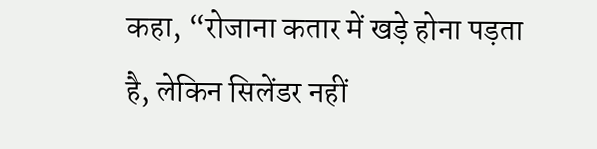कहा, “रोजाना कतार में खड़े होना पड़ता है, लेकिन सिलेंडर नहीं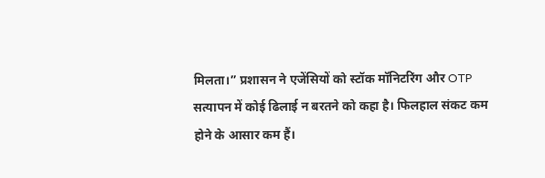मिलता।” प्रशासन ने एजेंसियों को स्टॉक मॉनिटरिंग और OTP सत्यापन में कोई ढिलाई न बरतने को कहा है। फिलहाल संकट कम होने के आसार कम हैं।